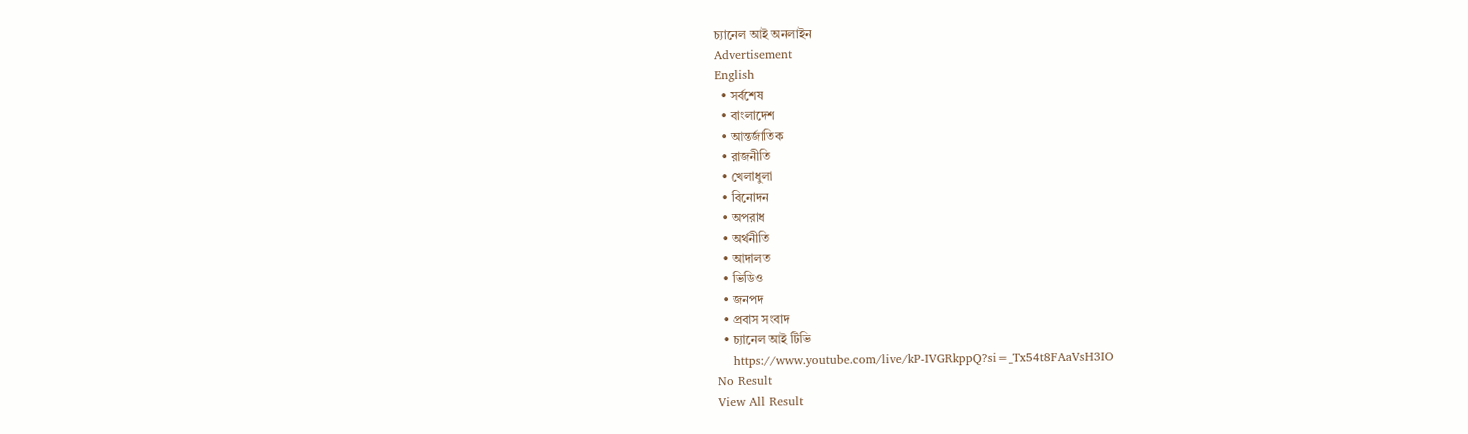চ্যানেল আই অনলাইন
Advertisement
English
  • সর্বশেষ
  • বাংলাদেশ
  • আন্তর্জাতিক
  • রাজনীতি
  • খেলাধুলা
  • বিনোদন
  • অপরাধ
  • অর্থনীতি
  • আদালত
  • ভিডিও
  • জনপদ
  • প্রবাস সংবাদ
  • চ্যানেল আই টিভি
    https://www.youtube.com/live/kP-IVGRkppQ?si=_Tx54t8FAaVsH3IO
No Result
View All Result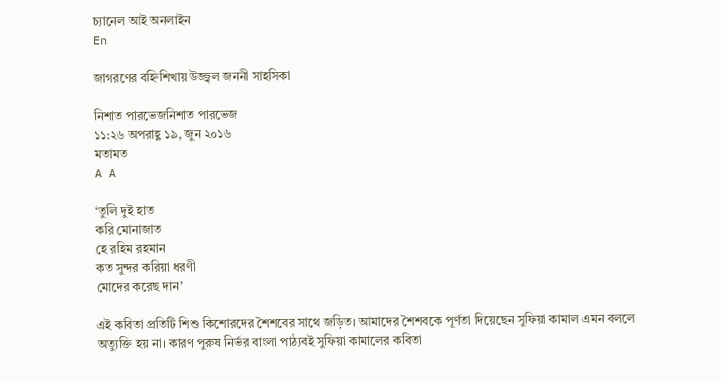চ্যানেল আই অনলাইন
En

জাগরণের বহ্নিশিখায় উজ্জ্বল জননী সাহসিকা

নিশাত পারভেজনিশাত পারভেজ
১১:২৬ অপরাহ্ণ ১৯, জুন ২০১৬
মতামত
A A

‘তুলি দুই হাত
করি মোনাজাত
হে রহিম রহমান
কত সুন্দর করিয়া ধরণী
মোদের করেছ দান’

এই কবিতা প্রতিটি শিশু কিশোরদের শৈশবের সাথে জড়িত। আমাদের শৈশবকে পূর্ণতা দিয়েছেন সুফিয়া কামাল এমন বললে অত্যুক্তি হয় না। কারণ পুরুষ নির্ভর বাংলা পাঠ্যবই সুফিয়া কামালের কবিতা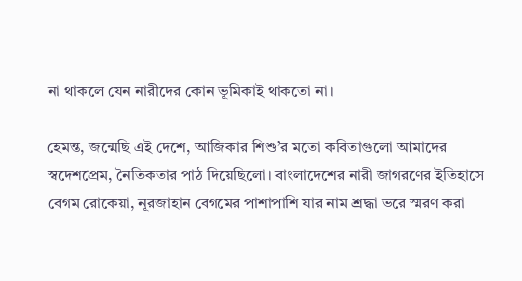না থাকলে যেন নারীদের কোন ভূমিকাই থাকতো না।

হেমন্ত, জন্মেছি এই দেশে, আজিকার শিশু’র মতো কবিতাগুলো আমাদের স্বদেশপ্রেম, নৈতিকতার পাঠ দিয়েছিলো। বাংলাদেশের নারী জাগরণের ইতিহাসে বেগম রোকেয়া, নূরজাহান বেগমের পাশাপাশি যার নাম শ্রদ্ধা ভরে স্মরণ করা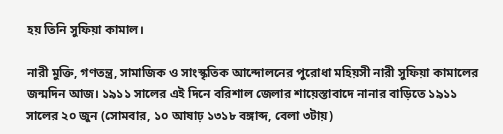হয় তিনি সুফিয়া কামাল।

নারী মুক্তি, গণতন্ত্র, সামাজিক ও সাংস্কৃতিক আন্দোলনের পুরোধা মহিয়সী নারী সুফিয়া কামালের জন্মদিন আজ। ১৯১১ সালের এই দিনে বরিশাল জেলার শায়েস্তাবাদে নানার বাড়িতে ১৯১১ সালের ২০ জুন (সোমবার, ১০ আষাঢ় ১৩১৮ বঙ্গাব্দ, বেলা ৩টায়)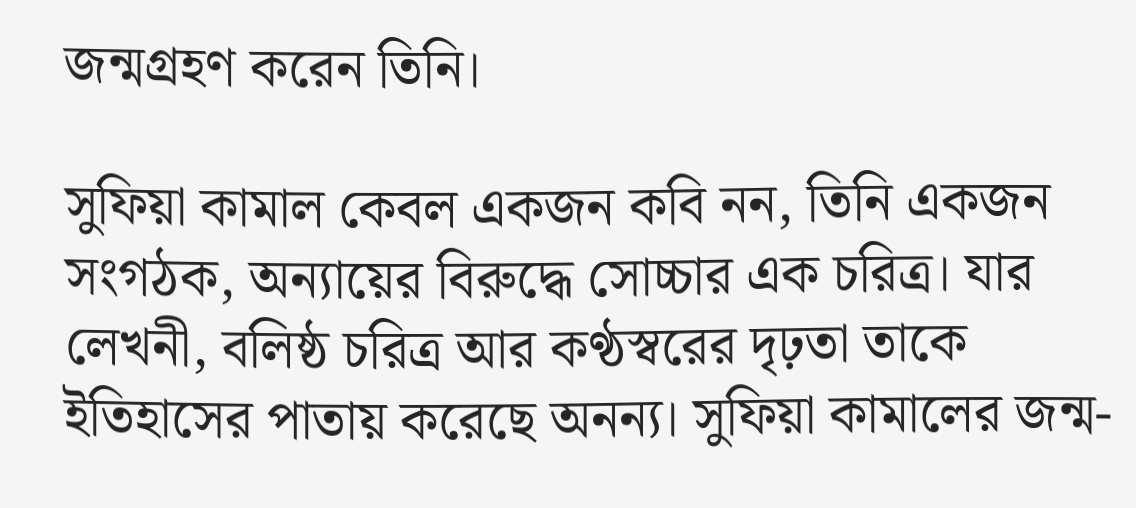জন্মগ্রহণ করেন তিনি।

সুফিয়া কামাল কেবল একজন কবি নন, তিনি একজন সংগঠক, অন্যায়ের বিরুদ্ধে সোচ্চার এক চরিত্র। যার লেখনী, বলিষ্ঠ চরিত্র আর কণ্ঠস্বরের দৃঢ়তা তাকে ইতিহাসের পাতায় করেছে অনন্য। সুফিয়া কামালের জন্ম-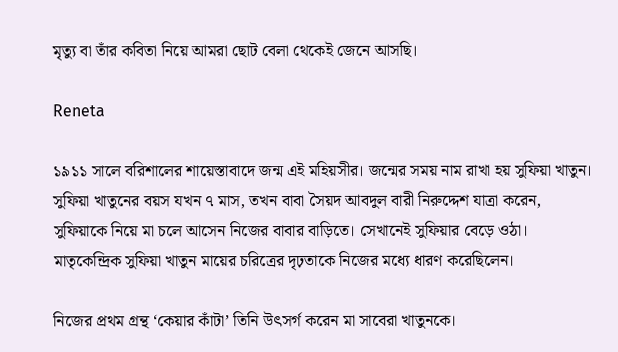মৃত্যু বা তাঁর কবিতা নিয়ে আমরা ছোট বেলা থেকেই জেনে আসছি।

Reneta

১৯১১ সালে বরিশালের শায়েস্তাবাদে জন্ম এই মহিয়সীর। জন্মের সময় নাম রাখা হয় সুফিয়া খাতুন। সুফিয়া খাতুনের বয়স যখন ৭ মাস, তখন বাবা সৈয়দ আবদুল বারী নিরুদ্দেশ যাত্রা করেন, সুফিয়াকে নিয়ে মা চলে আসেন নিজের বাবার বাড়িতে। সেখানেই সুফিয়ার বেড়ে ওঠা। মাতৃকেন্দ্রিক সুফিয়া খাতুন মায়ের চরিত্রের দৃঢ়তাকে নিজের মধ্যে ধারণ করেছিলেন।

নিজের প্রথম গ্রন্থ ‘কেয়ার কাঁটা’ তিনি উৎসর্গ করেন মা সাবেরা খাতুনকে।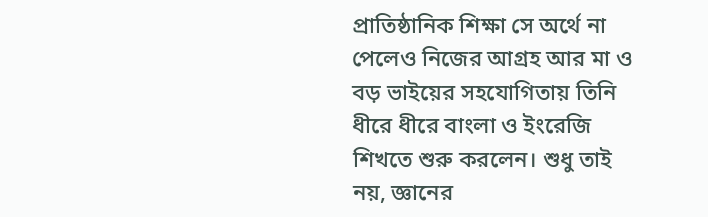প্রাতিষ্ঠানিক শিক্ষা সে অর্থে না পেলেও নিজের আগ্রহ আর মা ও বড় ভাইয়ের সহযোগিতায় তিনি ধীরে ধীরে বাংলা ও ইংরেজি শিখতে শুরু করলেন। শুধু তাই নয়, জ্ঞানের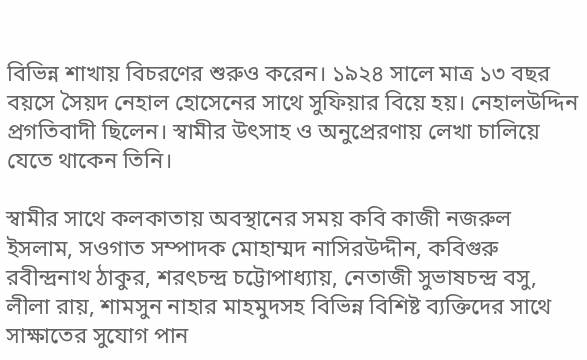বিভিন্ন শাখায় বিচরণের শুরুও করেন। ১৯২৪ সালে মাত্র ১৩ বছর বয়সে সৈয়দ নেহাল হোসেনের সাথে সুফিয়ার বিয়ে হয়। নেহালউদ্দিন প্রগতিবাদী ছিলেন। স্বামীর উৎসাহ ও অনুপ্রেরণায় লেখা চালিয়ে যেতে থাকেন তিনি।

স্বামীর সাথে কলকাতায় অবস্থানের সময় কবি কাজী নজরুল ইসলাম, সওগাত সম্পাদক মোহাম্মদ নাসিরউদ্দীন, কবিগুরু রবীন্দ্রনাথ ঠাকুর, শরৎচন্দ্র চট্টোপাধ্যায়, নেতাজী সুভাষচন্দ্র বসু, লীলা রায়, শামসুন নাহার মাহমুদসহ বিভিন্ন বিশিষ্ট ব্যক্তিদের সাথে সাক্ষাতের সুযোগ পান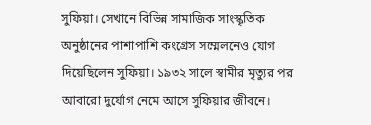সুফিয়া। সেখানে বিভিন্ন সামাজিক সাংস্কৃতিক অনুষ্ঠানের পাশাপাশি কংগ্রেস সম্মেলনেও যোগ দিয়েছিলেন সুফিয়া। ১৯৩২ সালে স্বামীর মৃত্যুর পর আবারো দুর্যোগ নেমে আসে সুফিয়ার জীবনে।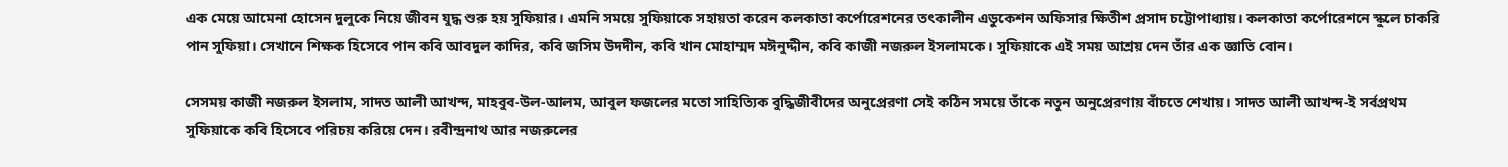এক মেয়ে আমেনা হোসেন দুলুকে নিয়ে জীবন যুদ্ধ শুরু হয় সুফিয়ার। এমনি সময়ে সুফিয়াকে সহায়তা করেন কলকাতা কর্পোরেশনের তৎকালীন এডুকেশন অফিসার ক্ষিতীশ প্রসাদ চট্টোপাধ্যায়। কলকাতা কর্পোরেশনে স্কুলে চাকরি পান সুফিয়া। সেখানে শিক্ষক হিসেবে পান কবি আবদুল কাদির, কবি জসিম উদদীন, কবি খান মোহাম্মদ মঈনুদ্দীন, কবি কাজী নজরুল ইসলামকে। সুফিয়াকে এই সময় আশ্রয় দেন তাঁর এক জ্ঞাতি বোন।

সেসময় কাজী নজরুল ইসলাম, সাদত আলী আখন্দ, মাহবুব-উল-আলম, আবুল ফজলের মতো সাহিত্যিক বুদ্ধিজীবীদের অনুপ্রেরণা সেই কঠিন সময়ে তাঁকে নতুন অনুপ্রেরণায় বাঁচতে শেখায়। সাদত আলী আখন্দ-ই সর্বপ্রথম সুফিয়াকে কবি হিসেবে পরিচয় করিয়ে দেন। রবীন্দ্রনাথ আর নজরুলের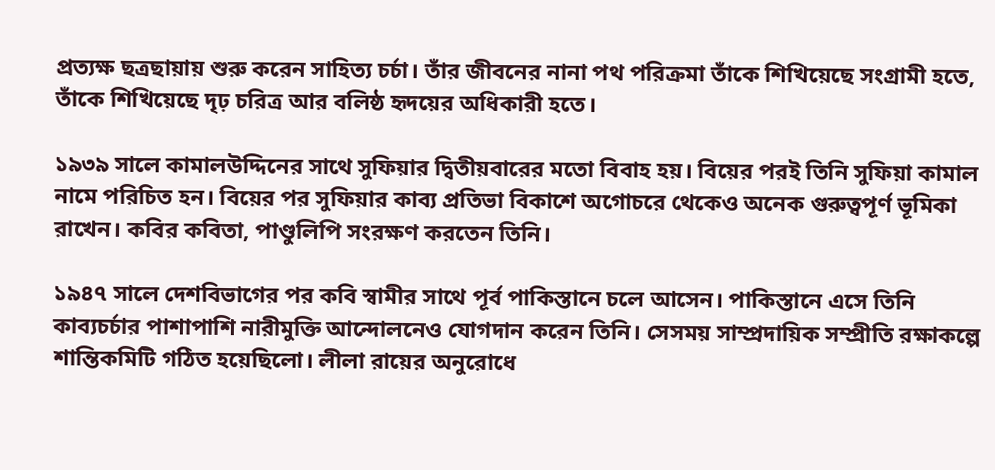প্রত্যক্ষ ছত্রছায়ায় শুরু করেন সাহিত্য চর্চা। তাঁর জীবনের নানা পথ পরিক্রমা তাঁকে শিখিয়েছে সংগ্রামী হতে, তাঁকে শিখিয়েছে দৃঢ় চরিত্র আর বলিষ্ঠ হৃদয়ের অধিকারী হতে।

১৯৩৯ সালে কামালউদ্দিনের সাথে সুফিয়ার দ্বিতীয়বারের মতো বিবাহ হয়। বিয়ের পরই তিনি সুফিয়া কামাল নামে পরিচিত হন। বিয়ের পর সুফিয়ার কাব্য প্রতিভা বিকাশে অগোচরে থেকেও অনেক গুরুত্বপূর্ণ ভূমিকা রাখেন। কবির কবিতা, পাণ্ডুলিপি সংরক্ষণ করতেন তিনি।

১৯৪৭ সালে দেশবিভাগের পর কবি স্বামীর সাথে পূর্ব পাকিস্তানে চলে আসেন। পাকিস্তানে এসে তিনি কাব্যচর্চার পাশাপাশি নারীমুক্তি আন্দোলনেও যোগদান করেন তিনি। সেসময় সাম্প্রদায়িক সম্প্রীতি রক্ষাকল্পে শান্তিকমিটি গঠিত হয়েছিলো। লীলা রায়ের অনুরোধে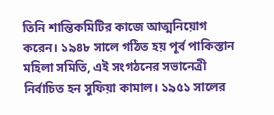তিনি শান্তিকমিটির কাজে আত্মনিয়োগ করেন। ১৯৪৮ সালে গঠিত হয় পূর্ব পাকিস্তান মহিলা সমিতি, এই সংগঠনের সভানেত্রী নির্বাচিত হন সুফিয়া কামাল। ১৯৫১ সালের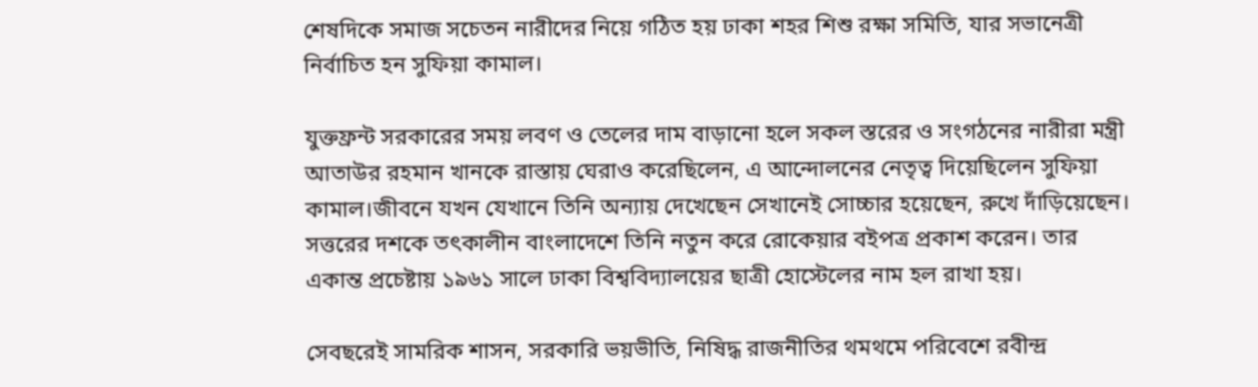শেষদিকে সমাজ সচেতন নারীদের নিয়ে গঠিত হয় ঢাকা শহর শিশু রক্ষা সমিতি, যার সভানেত্রী নির্বাচিত হন সুফিয়া কামাল।

যুক্তফ্রন্ট সরকারের সময় লবণ ও তেলের দাম বাড়ানো হলে সকল স্তরের ও সংগঠনের নারীরা মন্ত্রী আতাউর রহমান খানকে রাস্তায় ঘেরাও করেছিলেন, এ আন্দোলনের নেতৃত্ব দিয়েছিলেন সুফিয়া কামাল।জীবনে যখন যেখানে তিনি অন্যায় দেখেছেন সেখানেই সোচ্চার হয়েছেন, রুখে দাঁড়িয়েছেন। সত্তরের দশকে তৎকালীন বাংলাদেশে তিনি নতুন করে রোকেয়ার বইপত্র প্রকাশ করেন। তার একান্ত প্রচেষ্টায় ১৯৬১ সালে ঢাকা বিশ্ববিদ্যালয়ের ছাত্রী হোস্টেলের নাম হল রাখা হয়।

সেবছরেই সামরিক শাসন, সরকারি ভয়ভীতি, নিষিদ্ধ রাজনীতির থমথমে পরিবেশে রবীন্দ্র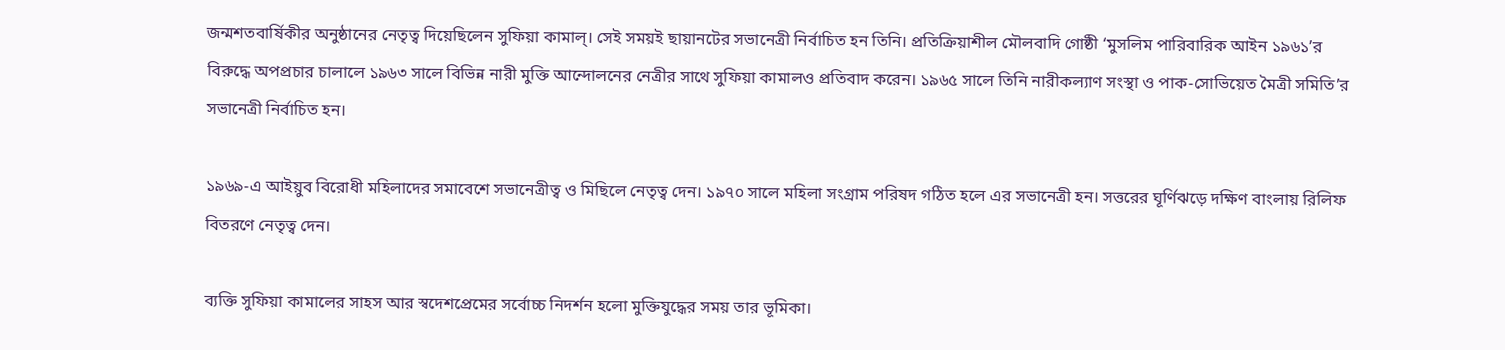জন্মশতবার্ষিকীর অনুষ্ঠানের নেতৃত্ব দিয়েছিলেন সুফিয়া কামাল্। সেই সময়ই ছায়ানটের সভানেত্রী নির্বাচিত হন তিনি। প্রতিক্রিয়াশীল মৌলবাদি গোষ্ঠী ‘মুসলিম পারিবারিক আইন ১৯৬১’র বিরুদ্ধে অপপ্রচার চালালে ১৯৬৩ সালে বিভিন্ন নারী মুক্তি আন্দোলনের নেত্রীর সাথে সুফিয়া কামালও প্রতিবাদ করেন। ১৯৬৫ সালে তিনি নারীকল্যাণ সংস্থা ও পাক-সোভিয়েত মৈত্রী সমিতি’র সভানেত্রী নির্বাচিত হন।

১৯৬৯-এ আইয়ুব বিরোধী মহিলাদের সমাবেশে সভানেত্রীত্ব ও মিছিলে নেতৃত্ব দেন। ১৯৭০ সালে মহিলা সংগ্রাম পরিষদ গঠিত হলে এর সভানেত্রী হন। সত্তরের ঘূর্ণিঝড়ে দক্ষিণ বাংলায় রিলিফ বিতরণে নেতৃত্ব দেন।

ব্যক্তি সুফিয়া কামালের সাহস আর স্বদেশপ্রেমের সর্বোচ্চ নিদর্শন হলো মুক্তিযুদ্ধের সময় তার ভূমিকা।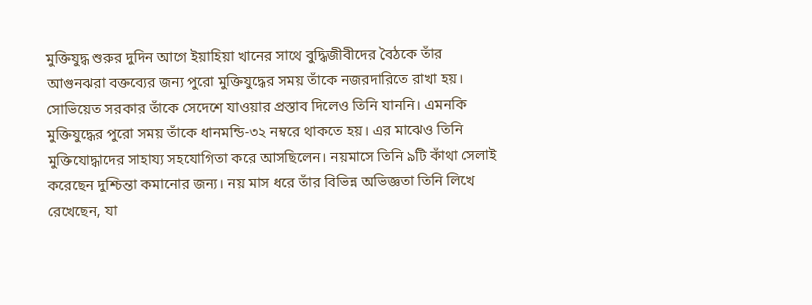মুক্তিযুদ্ধ শুরুর দুদিন আগে ইয়াহিয়া খানের সাথে বুদ্ধিজীবীদের বৈঠকে তাঁর আগুনঝরা বক্তব্যের জন্য পুরো মুক্তিযুদ্ধের সময় তাঁকে নজরদারিতে রাখা হয়। সোভিয়েত সরকার তাঁকে সেদেশে যাওয়ার প্রস্তাব দিলেও তিনি যাননি। এমনকি মুক্তিযুদ্ধের পুরো সময় তাঁকে ধানমন্ডি-৩২ নম্বরে থাকতে হয়। এর মাঝেও তিনি মুক্তিযোদ্ধাদের সাহায্য সহযোগিতা করে আসছিলেন। নয়মাসে তিনি ৯টি কাঁথা সেলাই করেছেন দুশ্চিন্তা কমানোর জন্য। নয় মাস ধরে তাঁর বিভিন্ন অভিজ্ঞতা তিনি লিখে রেখেছেন, যা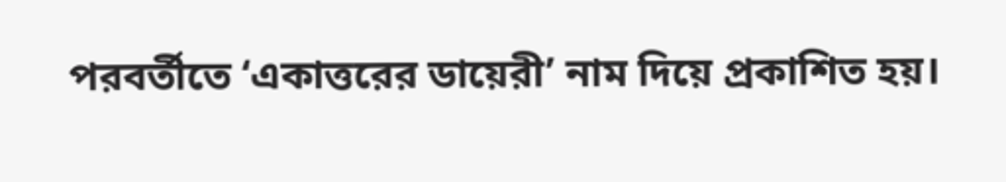পরবর্তীতে ‘একাত্তরের ডায়েরী’ নাম দিয়ে প্রকাশিত হয়।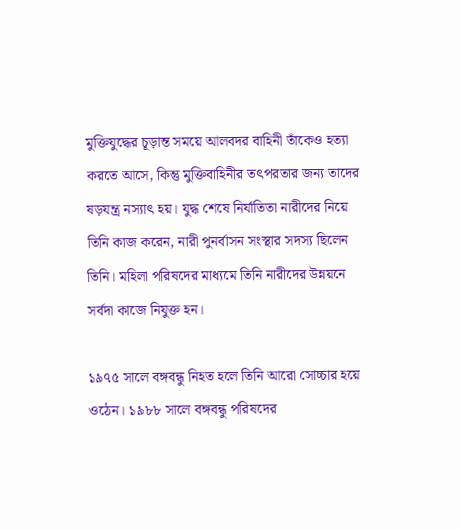মুক্তিযুদ্ধের চূড়ান্ত সময়ে আলবদর বাহিনী তাঁকেও হত্যা করতে আসে, কিন্তু মুক্তিবাহিনীর তৎপরতার জন্য তাদের ষড়যন্ত্র নস্যাৎ হয়। যুদ্ধ শেষে নির্যাতিতা নারীদের নিয়ে তিনি কাজ করেন, নারী পুনর্বাসন সংস্থার সদস্য ছিলেন তিনি। মহিলা পরিষদের মাধ্যমে তিনি নারীদের উন্নয়নে সর্বদা কাজে নিযুক্ত হন।

১৯৭৫ সালে বঙ্গবন্ধু নিহত হলে তিনি আরো সোচ্চার হয়ে ওঠেন। ১৯৮৮ সালে বঙ্গবন্ধু পরিষদের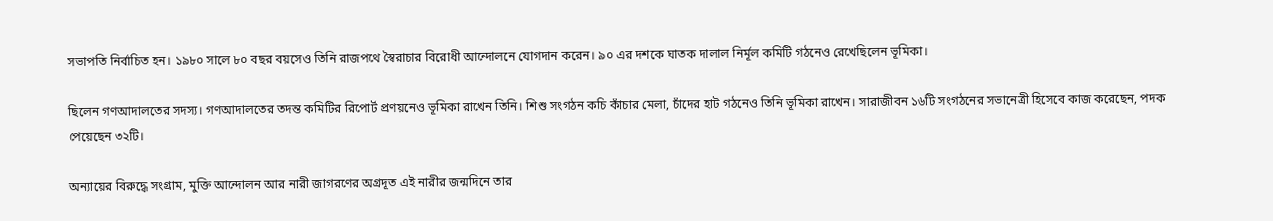সভাপতি নির্বাচিত হন। ১৯৮০ সালে ৮০ বছর বয়সেও তিনি রাজপথে স্বৈরাচার বিরোধী আন্দোলনে যোগদান করেন। ৯০ এর দশকে ঘাতক দালাল নির্মূল কমিটি গঠনেও রেখেছিলেন ভূমিকা।

ছিলেন গণআদালতের সদস্য। গণআদালতের তদন্ত কমিটির রিপোর্ট প্রণয়নেও ভূমিকা রাখেন তিনি। শিশু সংগঠন কচি কাঁচার মেলা, চাঁদের হাট গঠনেও তিনি ভূমিকা রাখেন। সারাজীবন ১৬টি সংগঠনের সভানেত্রী হিসেবে কাজ করেছেন, পদক পেয়েছেন ৩২টি।

অন্যায়ের বিরুদ্ধে সংগ্রাম, মুক্তি আন্দোলন আর নারী জাগরণের অগ্রদূত এই নারীর জন্মদিনে তার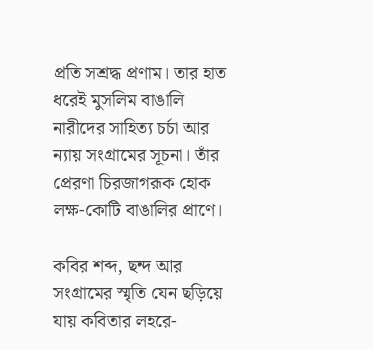প্রতি সশ্রদ্ধ প্রণাম। তার হাত ধরেই মুসলিম বাঙালি নারীদের সাহিত্য চর্চা আর ন্যায় সংগ্রামের সূচনা। তাঁর প্রেরণা চিরজাগরূক হোক লক্ষ-কোটি বাঙালির প্রাণে।

কবির শব্দ, ছন্দ আর সংগ্রামের স্মৃতি যেন ছড়িয়ে যায় কবিতার লহরে-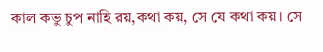কাল কভু চুপ নাহি রয়,কথা কয়, সে যে কথা কয়। সে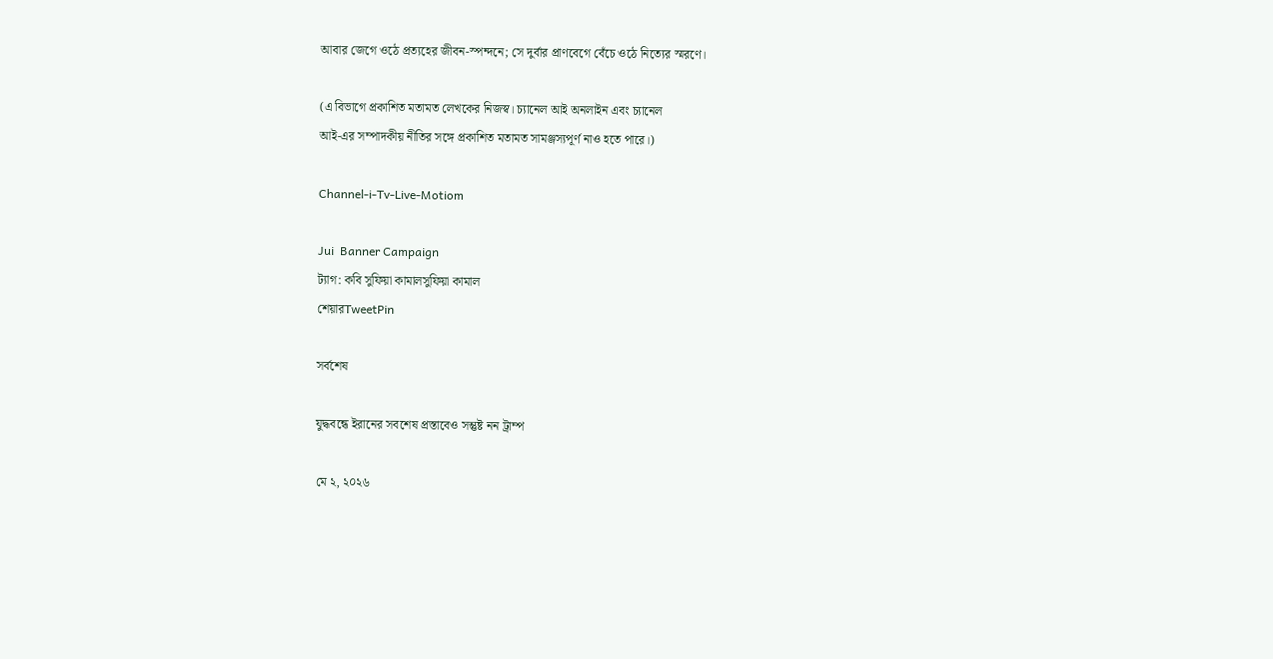আবার জেগে ওঠে প্রত্যহের জীবন-স্পন্দনে; সে দুর্বার প্রাণবেগে বেঁচে ওঠে নিত্যের স্মরণে।

(এ বিভাগে প্রকাশিত মতামত লেখকের নিজস্ব। চ্যানেল আই অনলাইন এবং চ্যানেল
আই-এর সম্পাদকীয় নীতির সঙ্গে প্রকাশিত মতামত সামঞ্জস্যপূর্ণ নাও হতে পারে।)

Channel-i-Tv-Live-Motiom

Jui  Banner Campaign
ট্যাগ: কবি সুফিয়া কামালসুফিয়া কামাল
শেয়ারTweetPin

সর্বশেষ

যুদ্ধবন্ধে ইরানের সবশেষ প্রস্তাবেও সন্তুষ্ট নন ট্রাম্প

মে ২, ২০২৬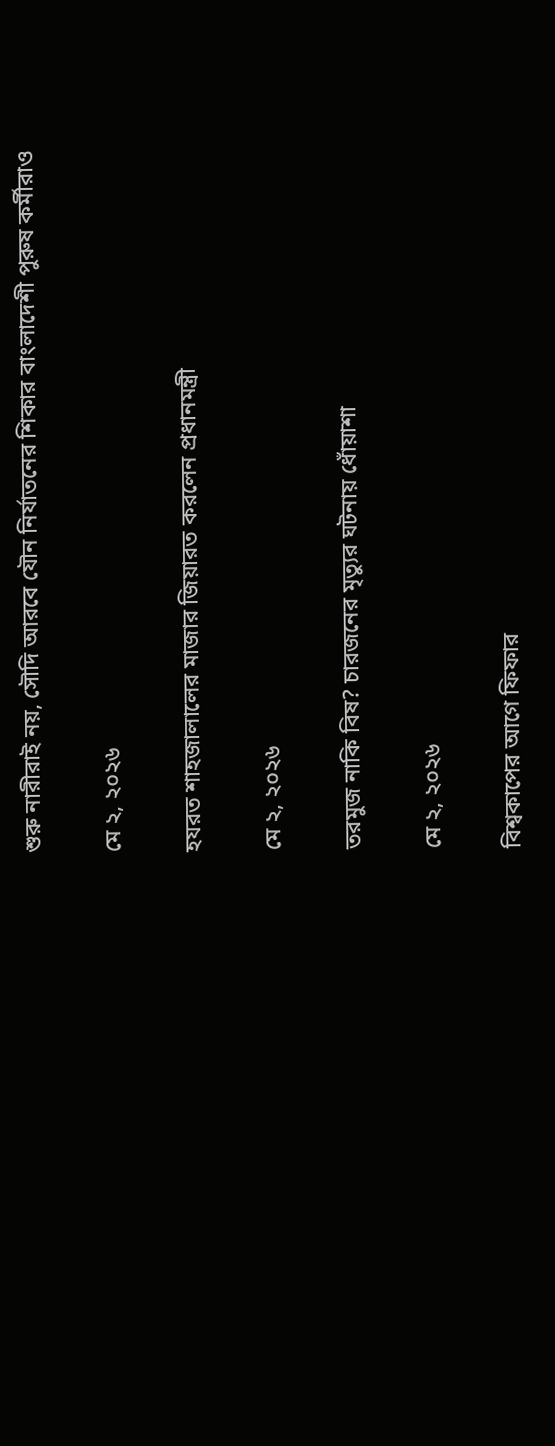শুরু নারীরাই নয়, সৌদি আরবে যৌন নির্যাতনের শিকার বাংলাদেশী পুরুষ কর্মীরাও

মে ২, ২০২৬

হযরত শাহজালালের মাজার জিয়ারত করলেন প্রধানমন্ত্রী

মে ২, ২০২৬

তরমুজ নাকি বিষ? চারজনের মৃত্যুর ঘটনায় ধোঁয়াশা

মে ২, ২০২৬

বিশ্বকাপের আগে ফিফার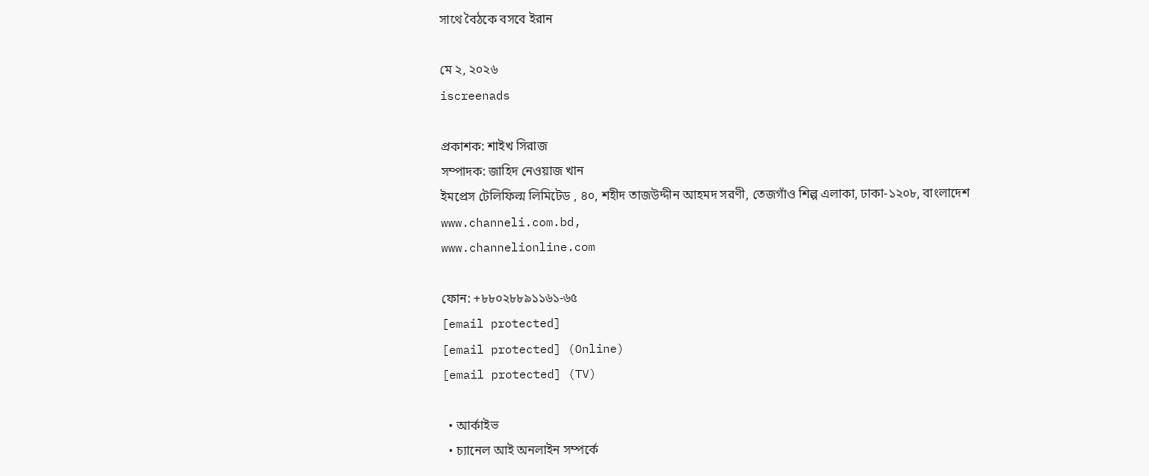সাথে বৈঠকে বসবে ইরান

মে ২, ২০২৬
iscreenads

প্রকাশক: শাইখ সিরাজ
সম্পাদক: জাহিদ নেওয়াজ খান
ইমপ্রেস টেলিফিল্ম লিমিটেড , ৪০, শহীদ তাজউদ্দীন আহমদ সরণী, তেজগাঁও শিল্প এলাকা, ঢাকা-১২০৮, বাংলাদেশ
www.channeli.com.bd,
www.channelionline.com

ফোন: +৮৮০২৮৮৯১১৬১-৬৫
[email protected]
[email protected] (Online)
[email protected] (TV)

  • আর্কাইভ
  • চ্যানেল আই অনলাইন সম্পর্কে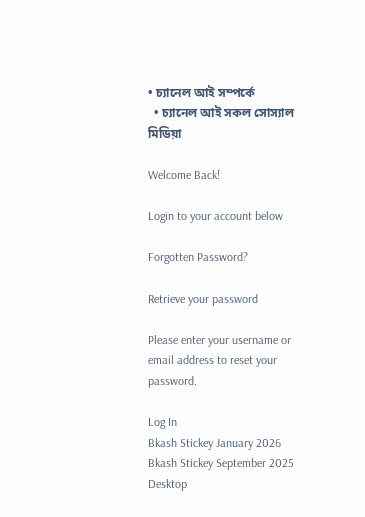• চ্যানেল আই সম্পর্কে
  • চ্যানেল আই সকল সোস্যাল মিডিয়া

Welcome Back!

Login to your account below

Forgotten Password?

Retrieve your password

Please enter your username or email address to reset your password.

Log In
Bkash Stickey January 2026 Bkash Stickey September 2025 Desktop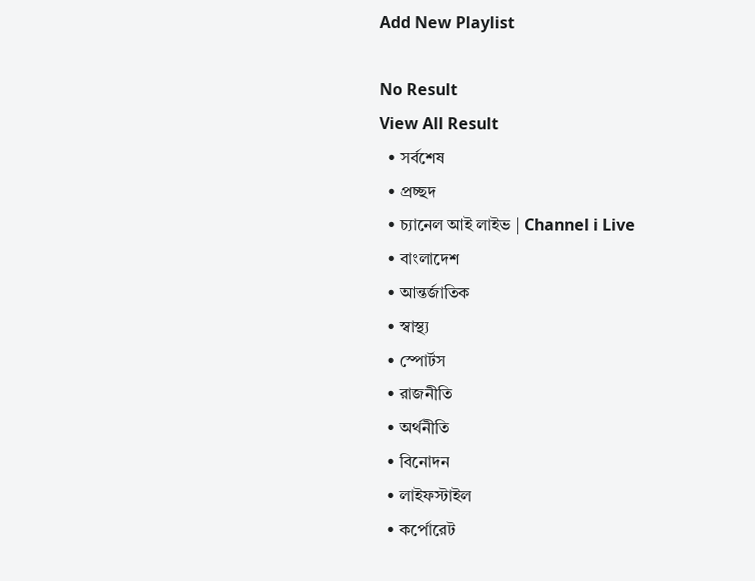Add New Playlist

No Result
View All Result
  • সর্বশেষ
  • প্রচ্ছদ
  • চ্যানেল আই লাইভ | Channel i Live
  • বাংলাদেশ
  • আন্তর্জাতিক
  • স্বাস্থ্য
  • স্পোর্টস
  • রাজনীতি
  • অর্থনীতি
  • বিনোদন
  • লাইফস্টাইল
  • কর্পোরেট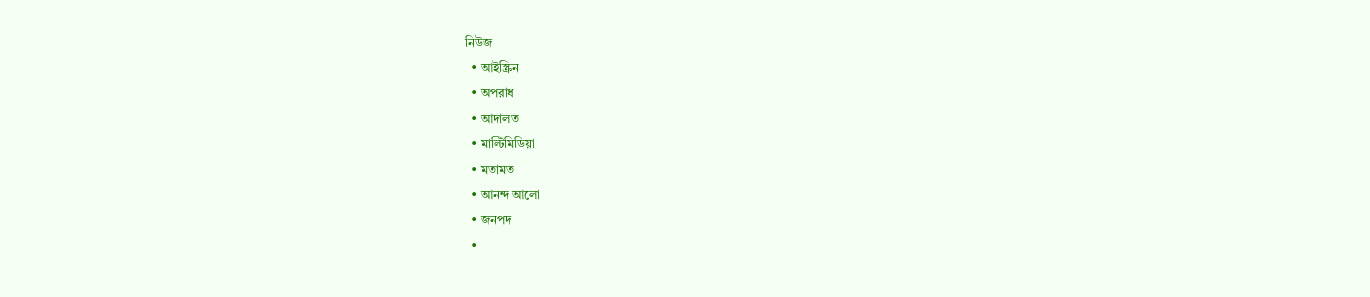নিউজ
  • আইস্ক্রিন
  • অপরাধ
  • আদালত
  • মাল্টিমিডিয়া
  • মতামত
  • আনন্দ আলো
  • জনপদ
  •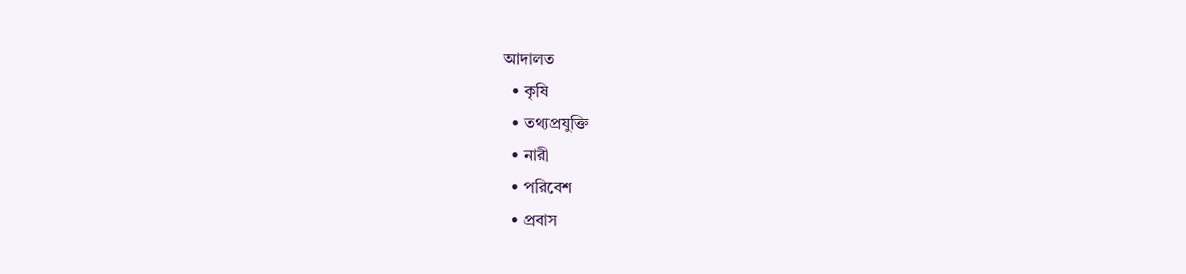আদালত
  • কৃষি
  • তথ্যপ্রযুক্তি
  • নারী
  • পরিবেশ
  • প্রবাস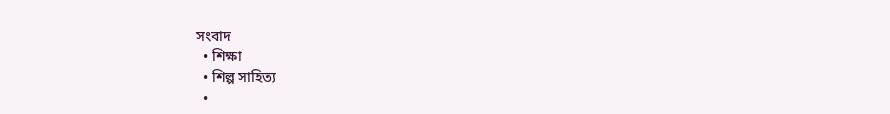সংবাদ
  • শিক্ষা
  • শিল্প সাহিত্য
  •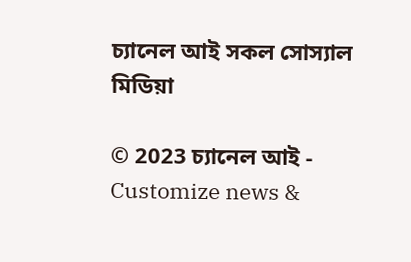চ্যানেল আই সকল সোস্যাল মিডিয়া

© 2023 চ্যানেল আই - Customize news &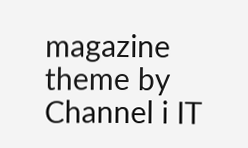magazine theme by Channel i IT